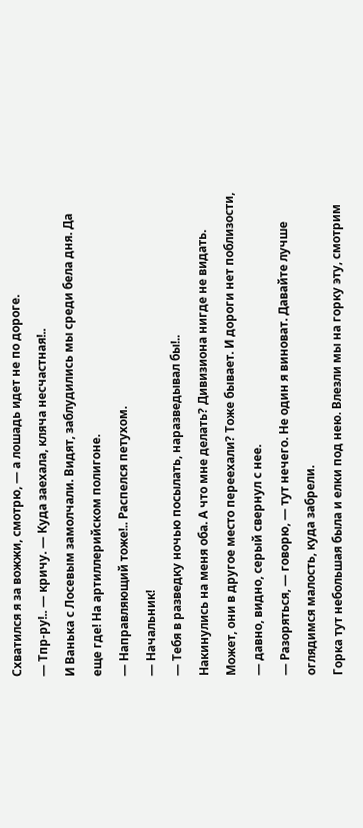Схватился я за вожжи, смотрю, — а лошадь идет не по дороге.
— Тпр-ру!.. — кричу. — Куда заехала, кляча несчастная!..
И Ванька с Лосевым замолчали. Видят, заблудились мы среди бела дня. Да еще где! На артиллерийском полигоне.
— Направляющий тоже!.. Распелся петухом.
— Начальник!
— Тебя в разведку ночью посылать, наразведывал бы!..
Накинулись на меня оба. А что мне делать? Дивизиона нигде не видать. Может, они в другое место переехали? Тоже бывает. И дороги нет поблизости, — давно, видно, серый свернул с нее.
— Разоряться, — говорю, — тут нечего. Не один я виноват. Давайте лучше оглядимся малость, куда забрели.
Горка тут небольшая была и елки под нею. Влезли мы на горку эту, смотрим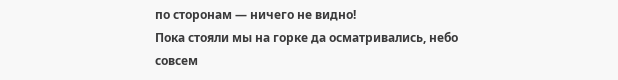по сторонам — ничего не видно!
Пока стояли мы на горке да осматривались, небо совсем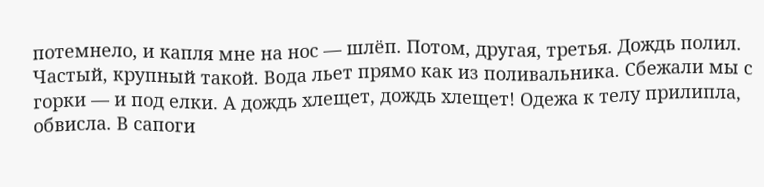потемнело, и капля мне на нос — шлёп. Потом, другая, третья. Дождь полил. Частый, крупный такой. Вода льет прямо как из поливальника. Сбежали мы с горки — и под елки. А дождь хлещет, дождь хлещет! Одежа к телу прилипла, обвисла. В сапоги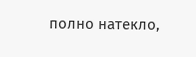полно натекло,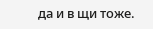да и в щи тоже.